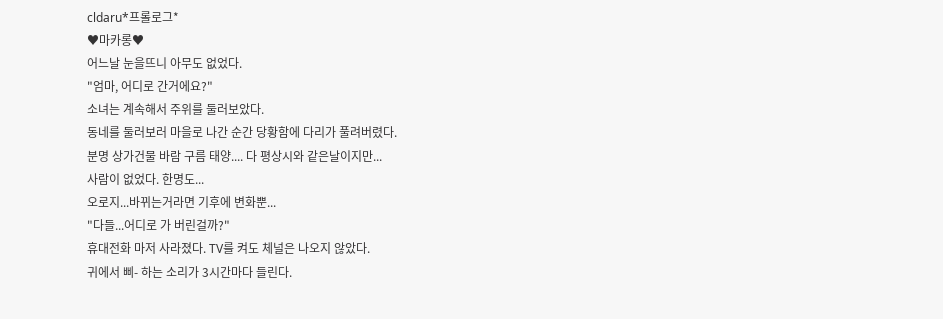cldaru*프롤로그*
♥마카롱♥
어느날 눈을뜨니 아무도 없었다.
"엄마, 어디로 간거에요?"
소녀는 계속해서 주위를 둘러보았다.
동네를 둘러보러 마을로 나간 순간 당황함에 다리가 풀려버렸다.
분명 상가건물 바람 구름 태양.... 다 평상시와 같은날이지만...
사람이 없었다. 한명도...
오로지...바뀌는거라면 기후에 변화뿐...
"다들...어디로 가 버린걸까?"
휴대전화 마저 사라졌다. TV를 켜도 체널은 나오지 않았다.
귀에서 삐- 하는 소리가 3시간마다 들린다.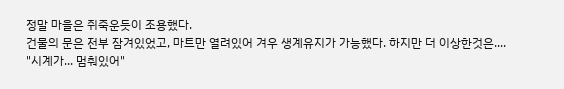정말 마을은 쥐죽운듯이 조용했다.
건물의 문은 전부 잠겨있었고, 마트만 열려있어 겨우 생계유지가 가능했다. 하지만 더 이상한것은....
"시계가... 멈춰있어"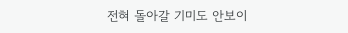전혀 돌아갈 기미도 안보이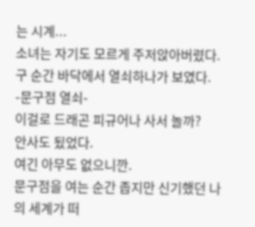는 시계...
소녀는 자기도 모르게 주저앉아버렸다.
구 순간 바닥에서 열쇠하나가 보였다.
-문구점 열쇠-
이걸로 드래곤 피규어나 사서 놀까?
안사도 됬었다.
여긴 아무도 없으니깐.
문구점을 여는 순간 좁지만 신기했던 나의 세계가 떠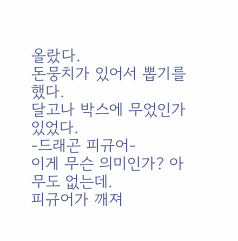올랐다.
돈뭉치가 있어서 뽑기를 했다.
달고나 박스에 무었인가 있었다.
-드래곤 피규어-
이게 무슨 의미인가? 아무도 없는데.
피규어가 깨져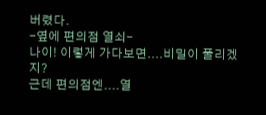버렸다.
-옆에 편의점 열쇠-
나이! 이렇게 가다보면....비밀이 풀리겠지?
근데 편의점엔....열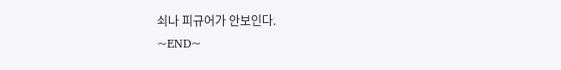쇠나 피규어가 안보인다.
~END~